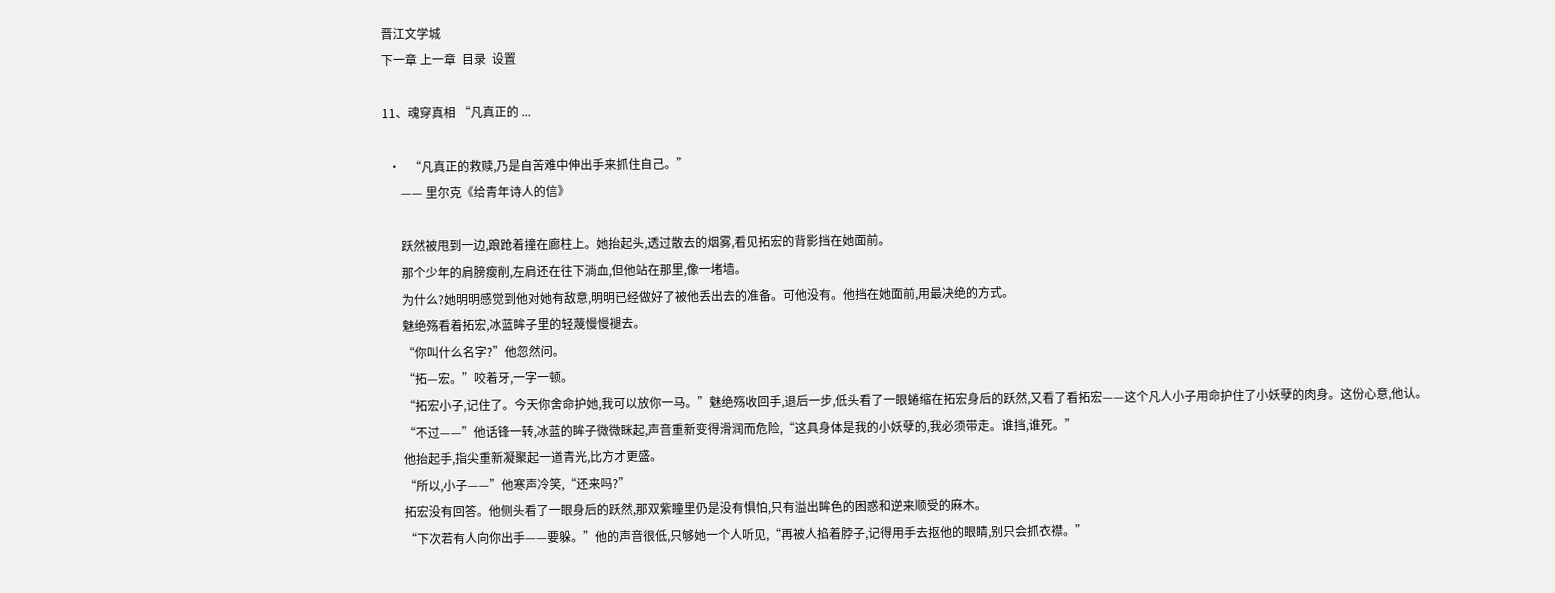晋江文学城
下一章 上一章  目录  设置

11、魂穿真相 “凡真正的 ...

  •   “凡真正的救赎,乃是自苦难中伸出手来抓住自己。”
      —— 里尔克《给青年诗人的信》

      跃然被甩到一边,踉跄着撞在廊柱上。她抬起头,透过散去的烟雾,看见拓宏的背影挡在她面前。
      那个少年的肩膀瘦削,左肩还在往下淌血,但他站在那里,像一堵墙。
      为什么?她明明感觉到他对她有敌意,明明已经做好了被他丢出去的准备。可他没有。他挡在她面前,用最决绝的方式。
      魅绝殇看着拓宏,冰蓝眸子里的轻蔑慢慢褪去。
      “你叫什么名字?”他忽然问。
      “拓—宏。”咬着牙,一字一顿。
      “拓宏小子,记住了。今天你舍命护她,我可以放你一马。”魅绝殇收回手,退后一步,低头看了一眼蜷缩在拓宏身后的跃然,又看了看拓宏——这个凡人小子用命护住了小妖孽的肉身。这份心意,他认。
      “不过——”他话锋一转,冰蓝的眸子微微眯起,声音重新变得滑润而危险,“这具身体是我的小妖孽的,我必须带走。谁挡,谁死。”
      他抬起手,指尖重新凝聚起一道青光,比方才更盛。
      “所以,小子——”他寒声冷笑,“还来吗?”
      拓宏没有回答。他侧头看了一眼身后的跃然,那双紫瞳里仍是没有惧怕,只有溢出眸色的困惑和逆来顺受的麻木。
      “下次若有人向你出手——要躲。”他的声音很低,只够她一个人听见,“再被人掐着脖子,记得用手去抠他的眼睛,别只会抓衣襟。”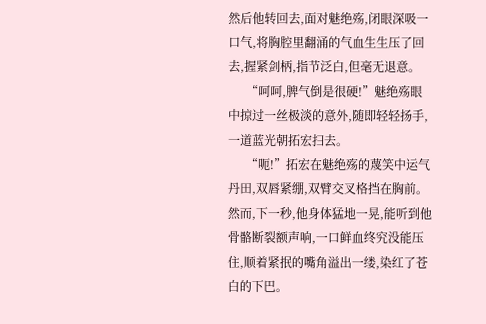然后他转回去,面对魅绝殇,闭眼深吸一口气,将胸腔里翻涌的气血生生压了回去,握紧剑柄,指节泛白,但毫无退意。
      “呵呵,脾气倒是很硬!”魅绝殇眼中掠过一丝极淡的意外,随即轻轻扬手,一道蓝光朝拓宏扫去。
      “呃!”拓宏在魅绝殇的蔑笑中运气丹田,双唇紧绷,双臂交叉格挡在胸前。然而,下一秒,他身体猛地一晃,能听到他骨骼断裂额声响,一口鲜血终究没能压住,顺着紧抿的嘴角溢出一缕,染红了苍白的下巴。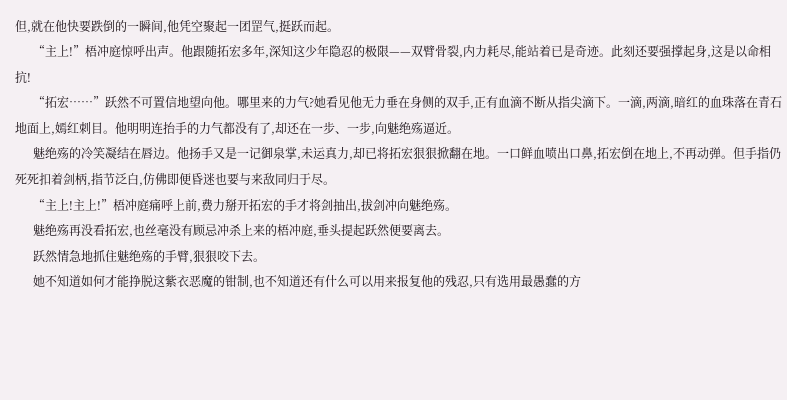但,就在他快要跌倒的一瞬间,他凭空聚起一团罡气,挺跃而起。
      “主上!”梧冲庭惊呼出声。他跟随拓宏多年,深知这少年隐忍的极限——双臂骨裂,内力耗尽,能站着已是奇迹。此刻还要强撑起身,这是以命相抗!
      “拓宏……”跃然不可置信地望向他。哪里来的力气?她看见他无力垂在身侧的双手,正有血滴不断从指尖滴下。一滴,两滴,暗红的血珠落在青石地面上,嫣红刺目。他明明连抬手的力气都没有了,却还在一步、一步,向魅绝殇逼近。
      魅绝殇的冷笑凝结在唇边。他扬手又是一记御泉掌,未运真力,却已将拓宏狠狠掀翻在地。一口鲜血喷出口鼻,拓宏倒在地上,不再动弹。但手指仍死死扣着剑柄,指节泛白,仿佛即便昏迷也要与来敌同归于尽。
      “主上!主上!”梧冲庭痛呼上前,费力掰开拓宏的手才将剑抽出,拔剑冲向魅绝殇。
      魅绝殇再没看拓宏,也丝毫没有顾忌冲杀上来的梧冲庭,垂头提起跃然便要离去。
      跃然情急地抓住魅绝殇的手臂,狠狠咬下去。
      她不知道如何才能挣脱这紫衣恶魔的钳制,也不知道还有什么可以用来报复他的残忍,只有选用最愚蠢的方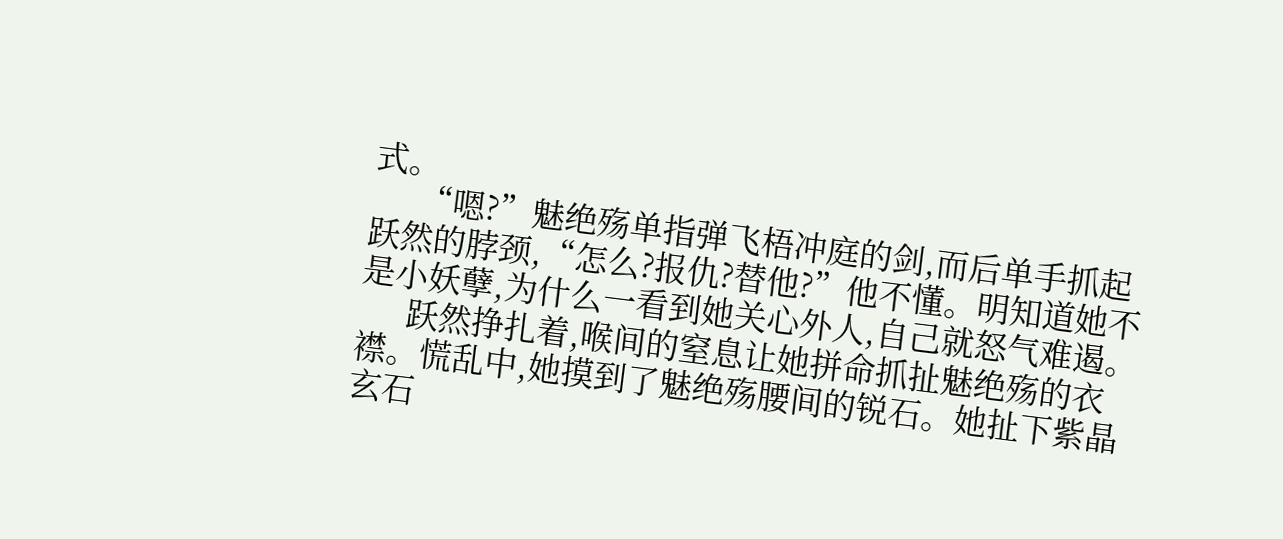式。
      “嗯?”魅绝殇单指弹飞梧冲庭的剑,而后单手抓起跃然的脖颈,“怎么?报仇?替他?”他不懂。明知道她不是小妖孽,为什么一看到她关心外人,自己就怒气难遏。
      跃然挣扎着,喉间的窒息让她拼命抓扯魅绝殇的衣襟。慌乱中,她摸到了魅绝殇腰间的锐石。她扯下紫晶玄石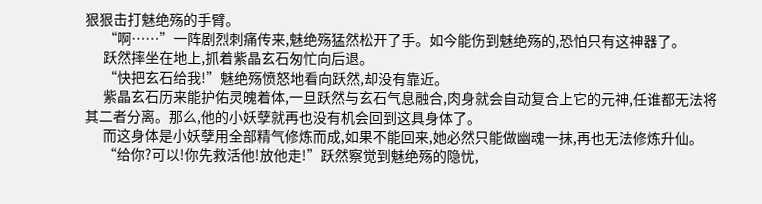狠狠击打魅绝殇的手臂。
      “啊……”一阵剧烈刺痛传来,魅绝殇猛然松开了手。如今能伤到魅绝殇的,恐怕只有这神器了。
      跃然摔坐在地上,抓着紫晶玄石匆忙向后退。
      “快把玄石给我!”魅绝殇愤怒地看向跃然,却没有靠近。
      紫晶玄石历来能护佑灵魄着体,一旦跃然与玄石气息融合,肉身就会自动复合上它的元神,任谁都无法将其二者分离。那么,他的小妖孽就再也没有机会回到这具身体了。
      而这身体是小妖孽用全部精气修炼而成,如果不能回来,她必然只能做幽魂一抹,再也无法修炼升仙。
      “给你?可以!你先救活他!放他走!”跃然察觉到魅绝殇的隐忧,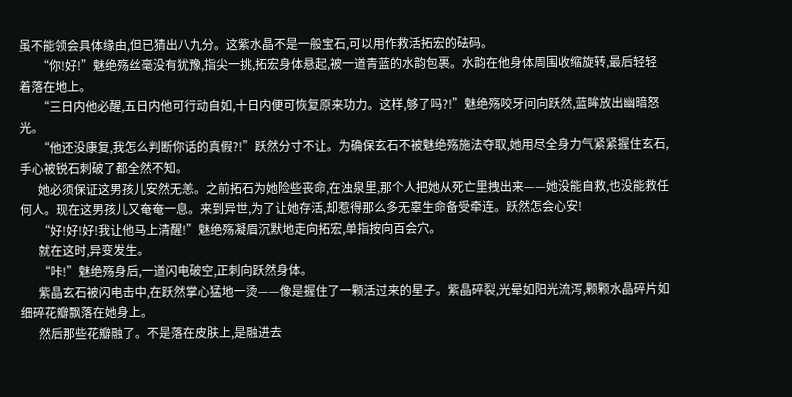虽不能领会具体缘由,但已猜出八九分。这紫水晶不是一般宝石,可以用作救活拓宏的砝码。
      “你!好!”魅绝殇丝毫没有犹豫,指尖一挑,拓宏身体悬起,被一道青蓝的水韵包裹。水韵在他身体周围收缩旋转,最后轻轻着落在地上。
      “三日内他必醒,五日内他可行动自如,十日内便可恢复原来功力。这样,够了吗?!”魅绝殇咬牙问向跃然,蓝眸放出幽暗怒光。
      “他还没康复,我怎么判断你话的真假?!”跃然分寸不让。为确保玄石不被魅绝殇施法夺取,她用尽全身力气紧紧握住玄石,手心被锐石刺破了都全然不知。
      她必须保证这男孩儿安然无恙。之前拓石为她险些丧命,在浊泉里,那个人把她从死亡里拽出来——她没能自救,也没能救任何人。现在这男孩儿又奄奄一息。来到异世,为了让她存活,却惹得那么多无辜生命备受牵连。跃然怎会心安!
      “好!好!好!我让他马上清醒!”魅绝殇凝眉沉默地走向拓宏,单指按向百会穴。
      就在这时,异变发生。
      “咔!”魅绝殇身后,一道闪电破空,正刺向跃然身体。
      紫晶玄石被闪电击中,在跃然掌心猛地一烫——像是握住了一颗活过来的星子。紫晶碎裂,光晕如阳光流泻,颗颗水晶碎片如细碎花瓣飘落在她身上。
      然后那些花瓣融了。不是落在皮肤上,是融进去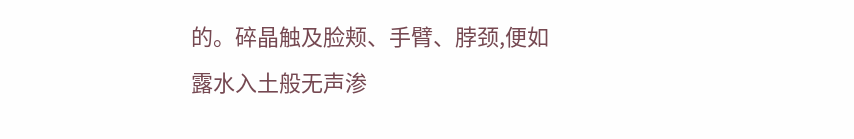的。碎晶触及脸颊、手臂、脖颈,便如露水入土般无声渗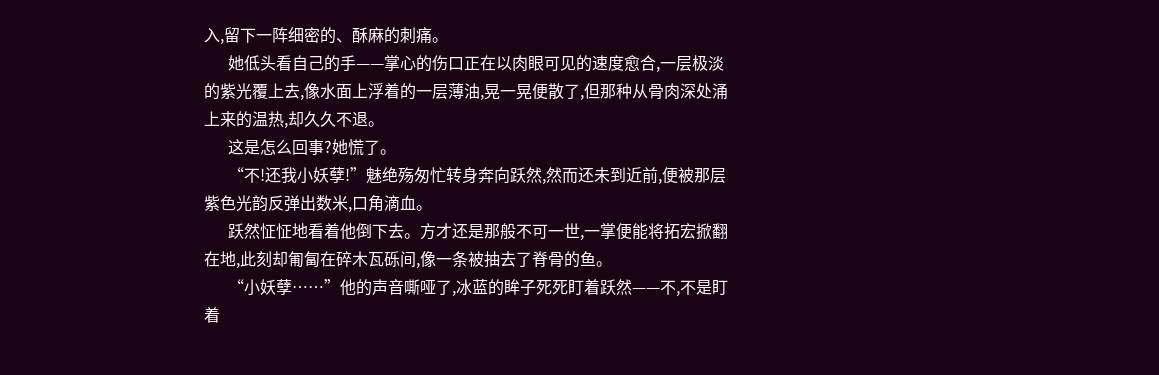入,留下一阵细密的、酥麻的刺痛。
      她低头看自己的手——掌心的伤口正在以肉眼可见的速度愈合,一层极淡的紫光覆上去,像水面上浮着的一层薄油,晃一晃便散了,但那种从骨肉深处涌上来的温热,却久久不退。
      这是怎么回事?她慌了。
      “不!还我小妖孽!”魅绝殇匆忙转身奔向跃然,然而还未到近前,便被那层紫色光韵反弹出数米,口角滴血。
      跃然怔怔地看着他倒下去。方才还是那般不可一世,一掌便能将拓宏掀翻在地,此刻却匍匐在碎木瓦砾间,像一条被抽去了脊骨的鱼。
      “小妖孽……”他的声音嘶哑了,冰蓝的眸子死死盯着跃然——不,不是盯着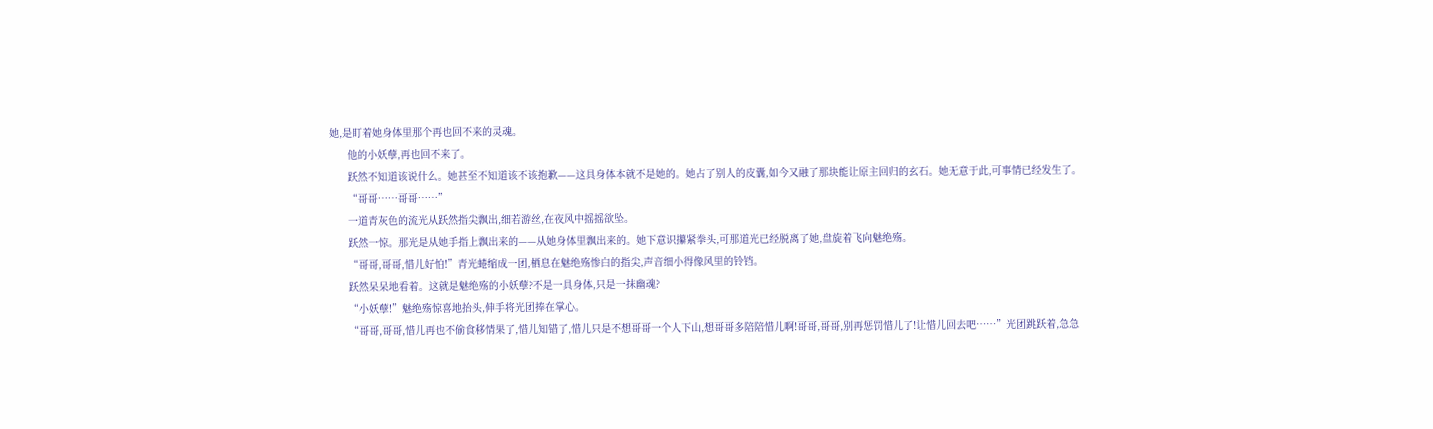她,是盯着她身体里那个再也回不来的灵魂。
      他的小妖孽,再也回不来了。
      跃然不知道该说什么。她甚至不知道该不该抱歉——这具身体本就不是她的。她占了别人的皮囊,如今又融了那块能让原主回归的玄石。她无意于此,可事情已经发生了。
      “哥哥……哥哥……”
      一道青灰色的流光从跃然指尖飘出,细若游丝,在夜风中摇摇欲坠。
      跃然一惊。那光是从她手指上飘出来的——从她身体里飘出来的。她下意识攥紧拳头,可那道光已经脱离了她,盘旋着飞向魅绝殇。
      “哥哥,哥哥,惜儿好怕!”青光蜷缩成一团,栖息在魅绝殇惨白的指尖,声音细小得像风里的铃铛。
      跃然呆呆地看着。这就是魅绝殇的小妖孽?不是一具身体,只是一抹幽魂?
      “小妖孽!”魅绝殇惊喜地抬头,伸手将光团捧在掌心。
      “哥哥,哥哥,惜儿再也不偷食移情果了,惜儿知错了,惜儿只是不想哥哥一个人下山,想哥哥多陪陪惜儿啊!哥哥,哥哥,别再惩罚惜儿了!让惜儿回去吧……”光团跳跃着,急急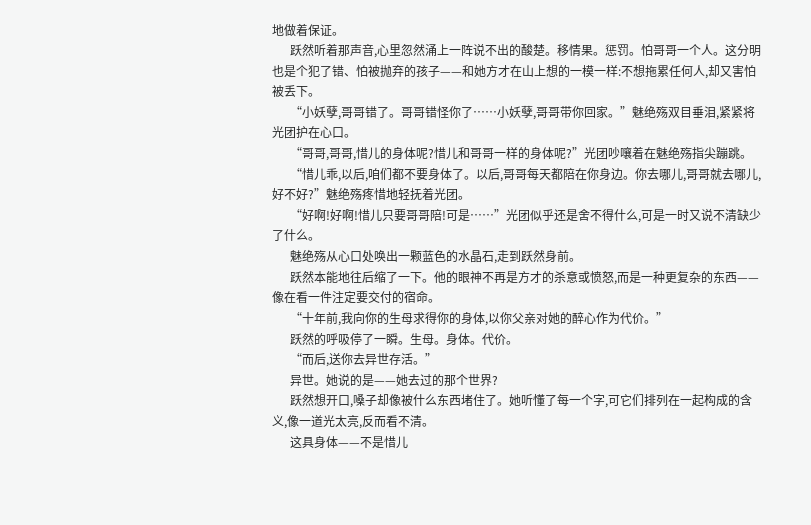地做着保证。
      跃然听着那声音,心里忽然涌上一阵说不出的酸楚。移情果。惩罚。怕哥哥一个人。这分明也是个犯了错、怕被抛弃的孩子——和她方才在山上想的一模一样:不想拖累任何人,却又害怕被丢下。
      “小妖孽,哥哥错了。哥哥错怪你了……小妖孽,哥哥带你回家。”魅绝殇双目垂泪,紧紧将光团护在心口。
      “哥哥,哥哥,惜儿的身体呢?惜儿和哥哥一样的身体呢?”光团吵嚷着在魅绝殇指尖蹦跳。
      “惜儿乖,以后,咱们都不要身体了。以后,哥哥每天都陪在你身边。你去哪儿,哥哥就去哪儿,好不好?”魅绝殇疼惜地轻抚着光团。
      “好啊!好啊!惜儿只要哥哥陪!可是……”光团似乎还是舍不得什么,可是一时又说不清缺少了什么。
      魅绝殇从心口处唤出一颗蓝色的水晶石,走到跃然身前。
      跃然本能地往后缩了一下。他的眼神不再是方才的杀意或愤怒,而是一种更复杂的东西——像在看一件注定要交付的宿命。
      “十年前,我向你的生母求得你的身体,以你父亲对她的醉心作为代价。”
      跃然的呼吸停了一瞬。生母。身体。代价。
      “而后,送你去异世存活。”
      异世。她说的是——她去过的那个世界?
      跃然想开口,嗓子却像被什么东西堵住了。她听懂了每一个字,可它们排列在一起构成的含义,像一道光太亮,反而看不清。
      这具身体——不是惜儿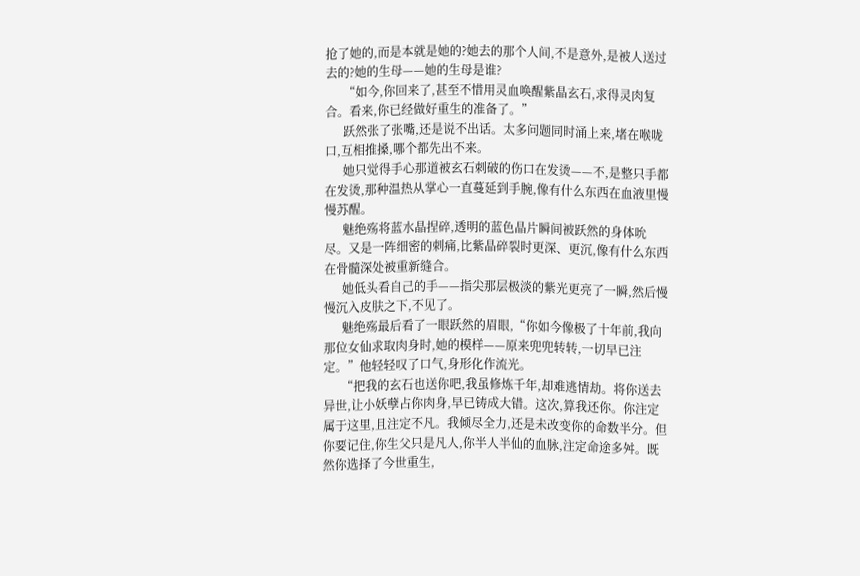抢了她的,而是本就是她的?她去的那个人间,不是意外,是被人送过去的?她的生母——她的生母是谁?
      “如今,你回来了,甚至不惜用灵血唤醒紫晶玄石,求得灵肉复合。看来,你已经做好重生的准备了。”
      跃然张了张嘴,还是说不出话。太多问题同时涌上来,堵在喉咙口,互相推搡,哪个都先出不来。
      她只觉得手心那道被玄石刺破的伤口在发烫——不,是整只手都在发烫,那种温热从掌心一直蔓延到手腕,像有什么东西在血液里慢慢苏醒。
      魅绝殇将蓝水晶捏碎,透明的蓝色晶片瞬间被跃然的身体吮尽。又是一阵细密的刺痛,比紫晶碎裂时更深、更沉,像有什么东西在骨髓深处被重新缝合。
      她低头看自己的手——指尖那层极淡的紫光更亮了一瞬,然后慢慢沉入皮肤之下,不见了。
      魅绝殇最后看了一眼跃然的眉眼,“你如今像极了十年前,我向那位女仙求取肉身时,她的模样——原来兜兜转转,一切早已注定。”他轻轻叹了口气,身形化作流光。
      “把我的玄石也送你吧,我虽修炼千年,却难逃情劫。将你送去异世,让小妖孽占你肉身,早已铸成大错。这次,算我还你。你注定属于这里,且注定不凡。我倾尽全力,还是未改变你的命数半分。但你要记住,你生父只是凡人,你半人半仙的血脉,注定命途多舛。既然你选择了今世重生,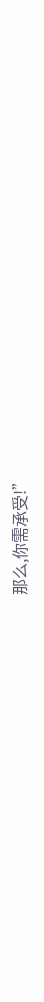那么,你需承受!”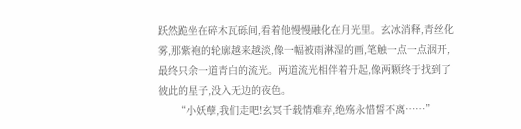跃然跪坐在碎木瓦砾间,看着他慢慢融化在月光里。玄冰消释,青丝化雾,那紫袍的轮廓越来越淡,像一幅被雨淋湿的画,笔触一点一点洇开,最终只余一道青白的流光。两道流光相伴着升起,像两颗终于找到了彼此的星子,没入无边的夜色。
      “小妖孽,我们走吧!玄冥千载情难弃,绝殇永惜誓不离……”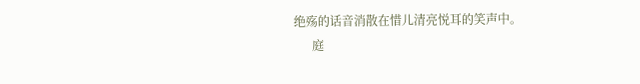绝殇的话音消散在惜儿清亮悦耳的笑声中。
      庭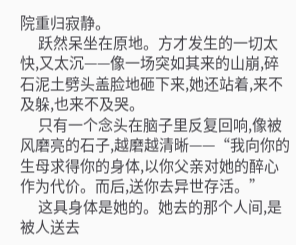院重归寂静。
      跃然呆坐在原地。方才发生的一切太快,又太沉——像一场突如其来的山崩,碎石泥土劈头盖脸地砸下来,她还站着,来不及躲,也来不及哭。
      只有一个念头在脑子里反复回响,像被风磨亮的石子,越磨越清晰——“我向你的生母求得你的身体,以你父亲对她的醉心作为代价。而后,送你去异世存活。”
      这具身体是她的。她去的那个人间,是被人送去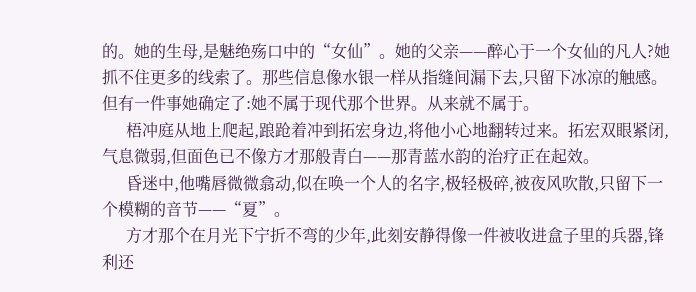的。她的生母,是魅绝殇口中的“女仙”。她的父亲——醉心于一个女仙的凡人?她抓不住更多的线索了。那些信息像水银一样从指缝间漏下去,只留下冰凉的触感。但有一件事她确定了:她不属于现代那个世界。从来就不属于。
      梧冲庭从地上爬起,踉跄着冲到拓宏身边,将他小心地翻转过来。拓宏双眼紧闭,气息微弱,但面色已不像方才那般青白——那青蓝水韵的治疗正在起效。
      昏迷中,他嘴唇微微翕动,似在唤一个人的名字,极轻极碎,被夜风吹散,只留下一个模糊的音节——“夏”。
      方才那个在月光下宁折不弯的少年,此刻安静得像一件被收进盒子里的兵器,锋利还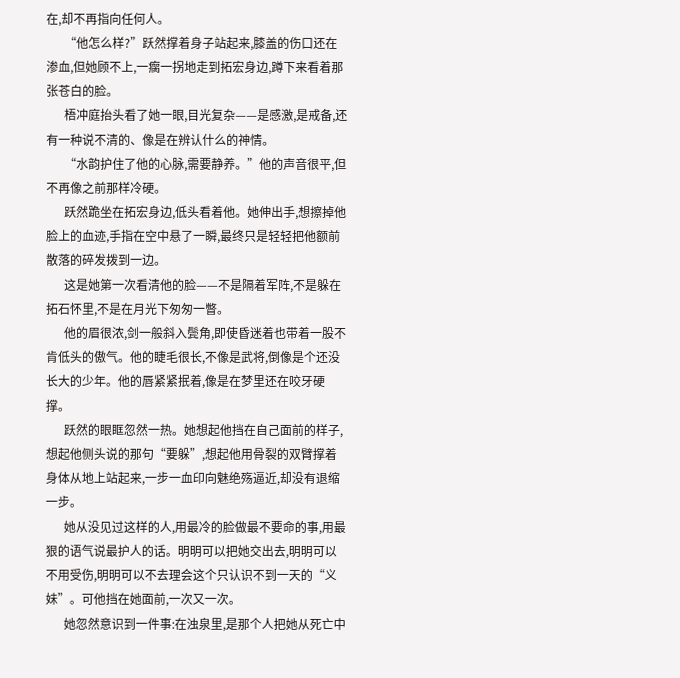在,却不再指向任何人。
      “他怎么样?”跃然撑着身子站起来,膝盖的伤口还在渗血,但她顾不上,一瘸一拐地走到拓宏身边,蹲下来看着那张苍白的脸。
      梧冲庭抬头看了她一眼,目光复杂——是感激,是戒备,还有一种说不清的、像是在辨认什么的神情。
      “水韵护住了他的心脉,需要静养。”他的声音很平,但不再像之前那样冷硬。
      跃然跪坐在拓宏身边,低头看着他。她伸出手,想擦掉他脸上的血迹,手指在空中悬了一瞬,最终只是轻轻把他额前散落的碎发拨到一边。
      这是她第一次看清他的脸——不是隔着军阵,不是躲在拓石怀里,不是在月光下匆匆一瞥。
      他的眉很浓,剑一般斜入鬓角,即使昏迷着也带着一股不肯低头的傲气。他的睫毛很长,不像是武将,倒像是个还没长大的少年。他的唇紧紧抿着,像是在梦里还在咬牙硬撑。
      跃然的眼眶忽然一热。她想起他挡在自己面前的样子,想起他侧头说的那句“要躲”,想起他用骨裂的双臂撑着身体从地上站起来,一步一血印向魅绝殇逼近,却没有退缩一步。
      她从没见过这样的人,用最冷的脸做最不要命的事,用最狠的语气说最护人的话。明明可以把她交出去,明明可以不用受伤,明明可以不去理会这个只认识不到一天的“义妹”。可他挡在她面前,一次又一次。
      她忽然意识到一件事:在浊泉里,是那个人把她从死亡中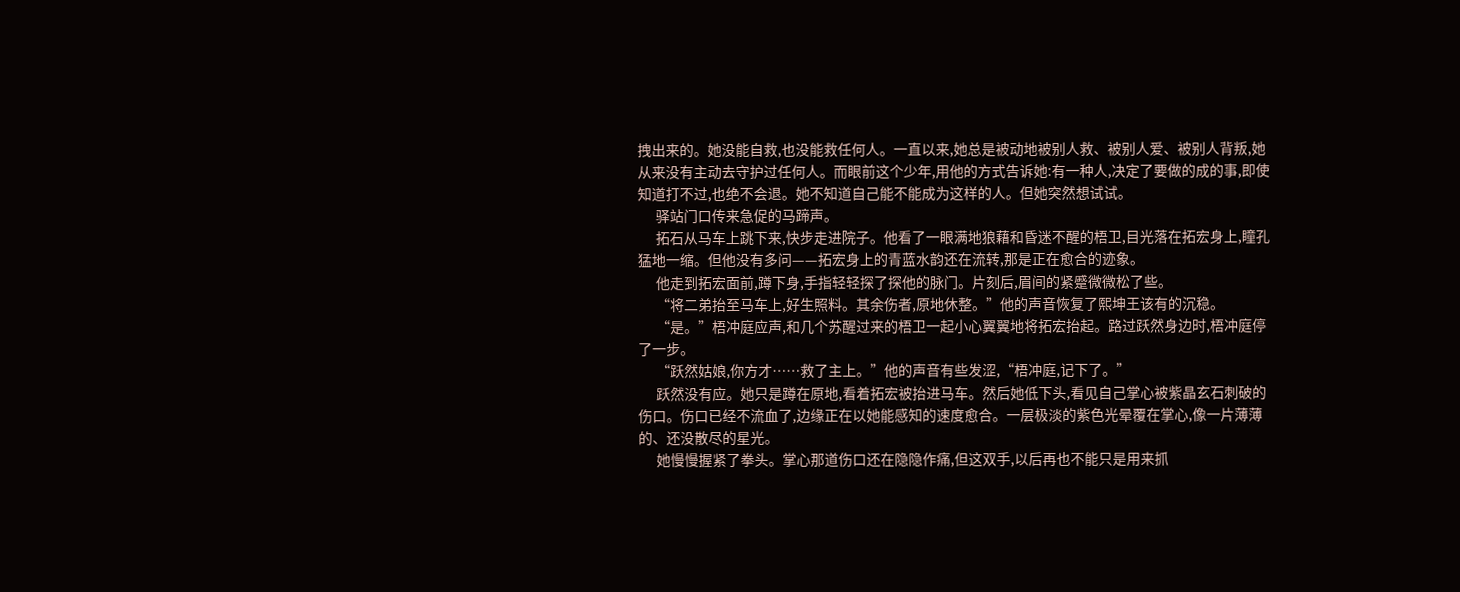拽出来的。她没能自救,也没能救任何人。一直以来,她总是被动地被别人救、被别人爱、被别人背叛,她从来没有主动去守护过任何人。而眼前这个少年,用他的方式告诉她:有一种人,决定了要做的成的事,即使知道打不过,也绝不会退。她不知道自己能不能成为这样的人。但她突然想试试。
      驿站门口传来急促的马蹄声。
      拓石从马车上跳下来,快步走进院子。他看了一眼满地狼藉和昏迷不醒的梧卫,目光落在拓宏身上,瞳孔猛地一缩。但他没有多问——拓宏身上的青蓝水韵还在流转,那是正在愈合的迹象。
      他走到拓宏面前,蹲下身,手指轻轻探了探他的脉门。片刻后,眉间的紧蹙微微松了些。
      “将二弟抬至马车上,好生照料。其余伤者,原地休整。”他的声音恢复了熙坤王该有的沉稳。
      “是。”梧冲庭应声,和几个苏醒过来的梧卫一起小心翼翼地将拓宏抬起。路过跃然身边时,梧冲庭停了一步。
      “跃然姑娘,你方才……救了主上。”他的声音有些发涩,“梧冲庭,记下了。”
      跃然没有应。她只是蹲在原地,看着拓宏被抬进马车。然后她低下头,看见自己掌心被紫晶玄石刺破的伤口。伤口已经不流血了,边缘正在以她能感知的速度愈合。一层极淡的紫色光晕覆在掌心,像一片薄薄的、还没散尽的星光。
      她慢慢握紧了拳头。掌心那道伤口还在隐隐作痛,但这双手,以后再也不能只是用来抓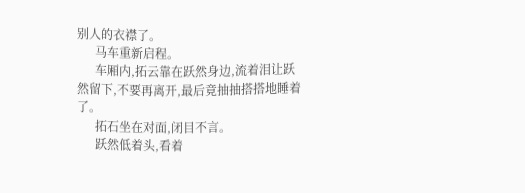别人的衣襟了。
      马车重新启程。
      车厢内,拓云靠在跃然身边,流着泪让跃然留下,不要再离开,最后竟抽抽搭搭地睡着了。
      拓石坐在对面,闭目不言。
      跃然低着头,看着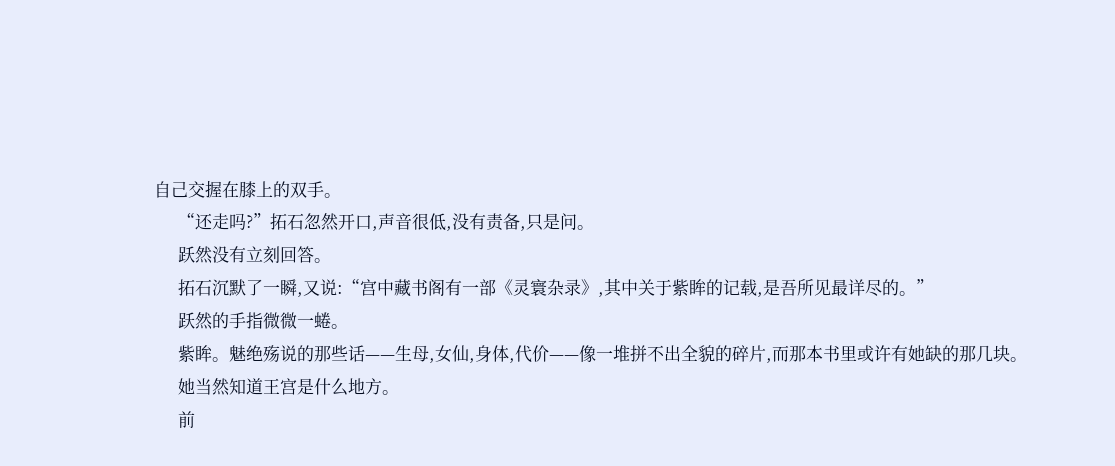自己交握在膝上的双手。
      “还走吗?”拓石忽然开口,声音很低,没有责备,只是问。
      跃然没有立刻回答。
      拓石沉默了一瞬,又说:“宫中藏书阁有一部《灵寰杂录》,其中关于紫眸的记载,是吾所见最详尽的。”
      跃然的手指微微一蜷。
      紫眸。魅绝殇说的那些话——生母,女仙,身体,代价——像一堆拼不出全貌的碎片,而那本书里或许有她缺的那几块。
      她当然知道王宫是什么地方。
      前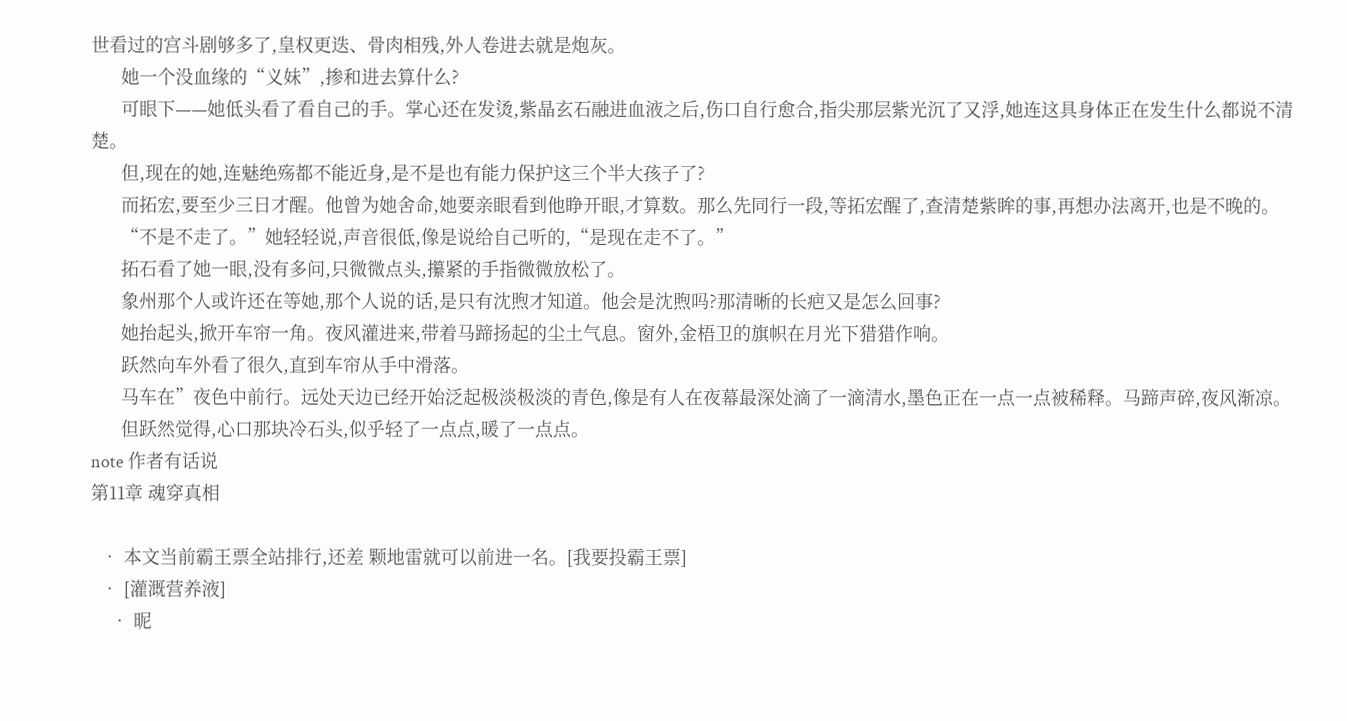世看过的宫斗剧够多了,皇权更迭、骨肉相残,外人卷进去就是炮灰。
      她一个没血缘的“义妹”,掺和进去算什么?
      可眼下——她低头看了看自己的手。掌心还在发烫,紫晶玄石融进血液之后,伤口自行愈合,指尖那层紫光沉了又浮,她连这具身体正在发生什么都说不清楚。
      但,现在的她,连魅绝殇都不能近身,是不是也有能力保护这三个半大孩子了?
      而拓宏,要至少三日才醒。他曾为她舍命,她要亲眼看到他睁开眼,才算数。那么先同行一段,等拓宏醒了,查清楚紫眸的事,再想办法离开,也是不晚的。
      “不是不走了。”她轻轻说,声音很低,像是说给自己听的,“是现在走不了。”
      拓石看了她一眼,没有多问,只微微点头,攥紧的手指微微放松了。
      象州那个人或许还在等她,那个人说的话,是只有沈煦才知道。他会是沈煦吗?那清晰的长疤又是怎么回事?
      她抬起头,掀开车帘一角。夜风灌进来,带着马蹄扬起的尘土气息。窗外,金梧卫的旗帜在月光下猎猎作响。
      跃然向车外看了很久,直到车帘从手中滑落。
      马车在”夜色中前行。远处天边已经开始泛起极淡极淡的青色,像是有人在夜幕最深处滴了一滴清水,墨色正在一点一点被稀释。马蹄声碎,夜风渐凉。
      但跃然觉得,心口那块冷石头,似乎轻了一点点,暖了一点点。
note 作者有话说
第11章 魂穿真相

  • 本文当前霸王票全站排行,还差 颗地雷就可以前进一名。[我要投霸王票]
  • [灌溉营养液]
    • 昵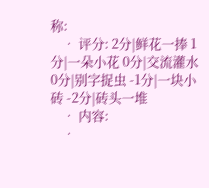称:
    • 评分: 2分|鲜花一捧 1分|一朵小花 0分|交流灌水 0分|别字捉虫 -1分|一块小砖 -2分|砖头一堆
    • 内容:
    •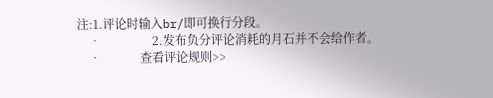注:1.评论时输入br/即可换行分段。
    •                 2.发布负分评论消耗的月石并不会给作者。
    •             查看评论规则>>